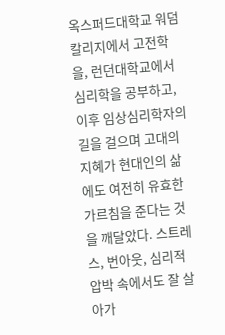옥스퍼드대학교 워덤칼리지에서 고전학을, 런던대학교에서 심리학을 공부하고, 이후 임상심리학자의 길을 걸으며 고대의 지혜가 현대인의 삶에도 여전히 유효한 가르침을 준다는 것을 깨달았다. 스트레스, 번아웃, 심리적 압박 속에서도 잘 살아가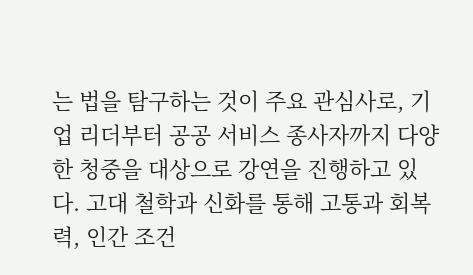는 법을 탐구하는 것이 주요 관심사로, 기업 리더부터 공공 서비스 종사자까지 다양한 청중을 대상으로 강연을 진행하고 있다. 고대 철학과 신화를 통해 고통과 회복력, 인간 조건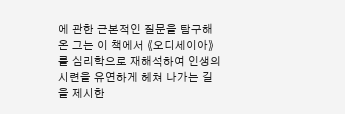에 관한 근본적인 질문을 탐구해 온 그는 이 책에서 《오디세이아》를 심리학으로 재해석하여 인생의 시련을 유연하게 헤쳐 나가는 길을 제시한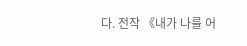다. 전작 《내가 나를 어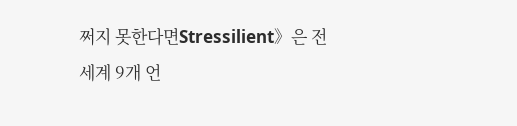쩌지 못한다면Stressilient》은 전 세계 9개 언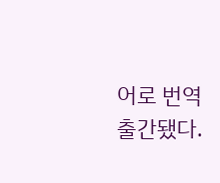어로 번역 출간됐다.